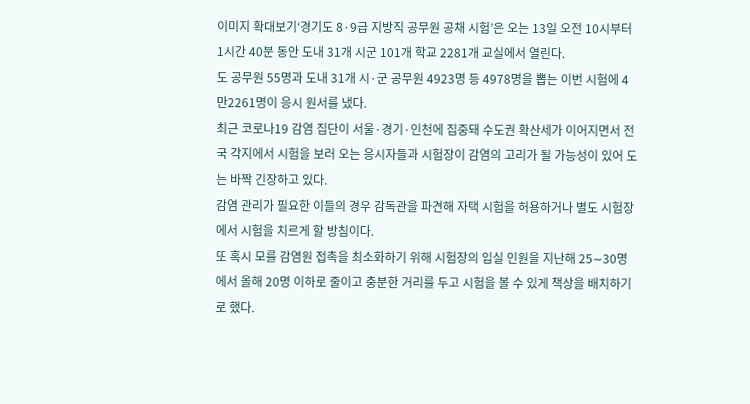이미지 확대보기‘경기도 8·9급 지방직 공무원 공채 시험’은 오는 13일 오전 10시부터 1시간 40분 동안 도내 31개 시군 101개 학교 2281개 교실에서 열린다.
도 공무원 55명과 도내 31개 시·군 공무원 4923명 등 4978명을 뽑는 이번 시험에 4만2261명이 응시 원서를 냈다.
최근 코로나19 감염 집단이 서울·경기·인천에 집중돼 수도권 확산세가 이어지면서 전국 각지에서 시험을 보러 오는 응시자들과 시험장이 감염의 고리가 될 가능성이 있어 도는 바짝 긴장하고 있다.
감염 관리가 필요한 이들의 경우 감독관을 파견해 자택 시험을 허용하거나 별도 시험장에서 시험을 치르게 할 방침이다.
또 혹시 모를 감염원 접촉을 최소화하기 위해 시험장의 입실 인원을 지난해 25∼30명에서 올해 20명 이하로 줄이고 충분한 거리를 두고 시험을 볼 수 있게 책상을 배치하기로 했다.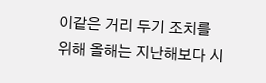이같은 거리 두기 조치를 위해 올해는 지난해보다 시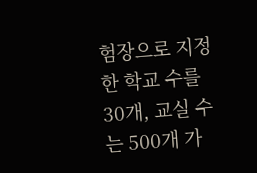험장으로 지정한 학교 수를 30개, 교실 수는 500개 가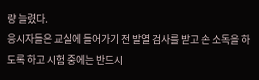량 늘렸다.
응시자들은 교실에 들어가기 전 발열 검사를 받고 손 소독을 하도록 하고 시험 중에는 반드시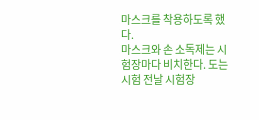마스크를 착용하도록 했다.
마스크와 손 소독제는 시험장마다 비치한다. 도는 시험 전날 시험장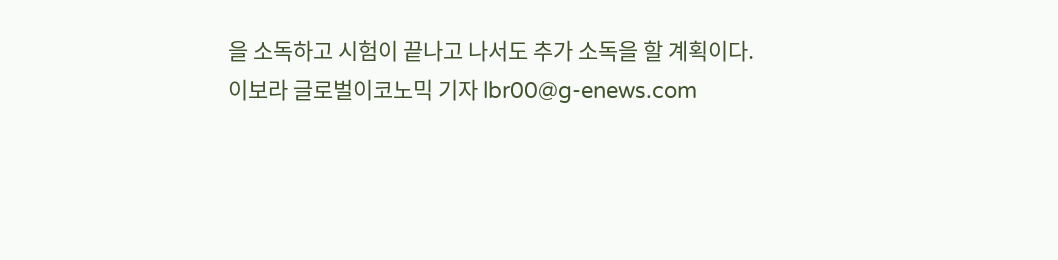을 소독하고 시험이 끝나고 나서도 추가 소독을 할 계획이다.
이보라 글로벌이코노믹 기자 lbr00@g-enews.com